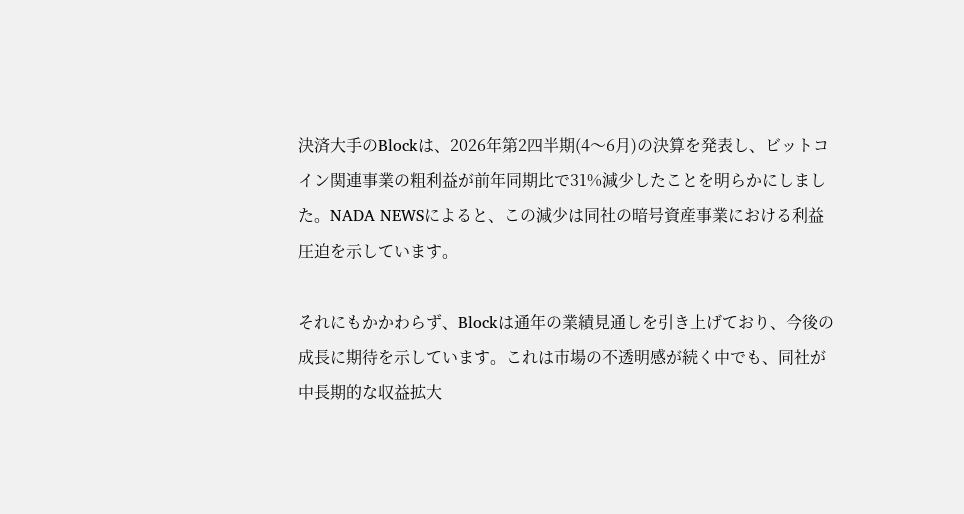決済大手のBlockは、2026年第2四半期(4〜6月)の決算を発表し、ビットコイン関連事業の粗利益が前年同期比で31%減少したことを明らかにしました。NADA NEWSによると、この減少は同社の暗号資産事業における利益圧迫を示しています。

それにもかかわらず、Blockは通年の業績見通しを引き上げており、今後の成長に期待を示しています。これは市場の不透明感が続く中でも、同社が中長期的な収益拡大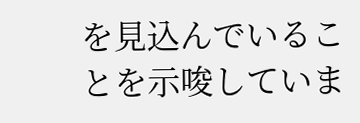を見込んでいることを示唆していま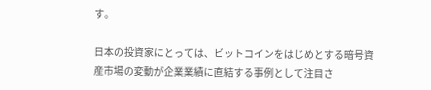す。

日本の投資家にとっては、ビットコインをはじめとする暗号資産市場の変動が企業業績に直結する事例として注目さ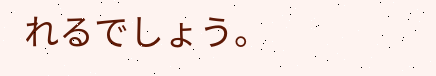れるでしょう。